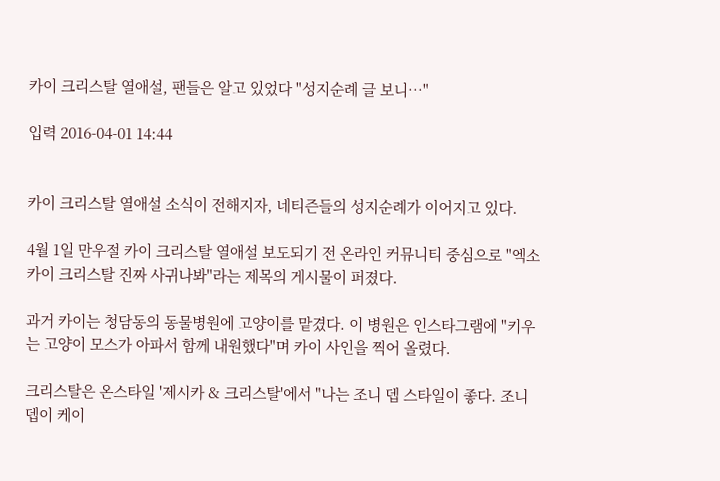카이 크리스탈 열애설, 팬들은 알고 있었다 "성지순례 글 보니…"

입력 2016-04-01 14:44


카이 크리스탈 열애설 소식이 전해지자, 네티즌들의 성지순례가 이어지고 있다.

4월 1일 만우절 카이 크리스탈 열애설 보도되기 전 온라인 커뮤니티 중심으로 "엑소 카이 크리스탈 진짜 사귀나봐"라는 제목의 게시물이 퍼졌다.

과거 카이는 청담동의 동물병원에 고양이를 맡겼다. 이 병원은 인스타그램에 "키우는 고양이 모스가 아파서 함께 내원했다"며 카이 사인을 찍어 올렸다.

크리스탈은 온스타일 '제시카 & 크리스탈'에서 "나는 조니 뎁 스타일이 좋다. 조니 뎁이 케이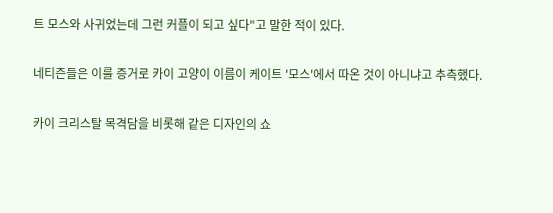트 모스와 사귀었는데 그런 커플이 되고 싶다"고 말한 적이 있다.

네티즌들은 이를 증거로 카이 고양이 이름이 케이트 '모스'에서 따온 것이 아니냐고 추측했다.

카이 크리스탈 목격담을 비롯해 같은 디자인의 쇼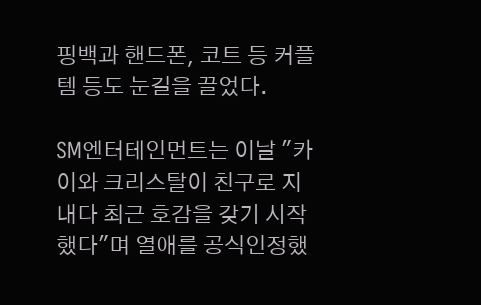핑백과 핸드폰, 코트 등 커플템 등도 눈길을 끌었다.

SM엔터테인먼트는 이날 "카이와 크리스탈이 친구로 지내다 최근 호감을 갖기 시작했다"며 열애를 공식인정했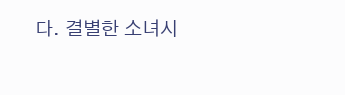다. 결별한 소녀시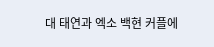대 태연과 엑소 백현 커플에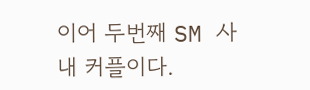이어 두번째 SM 사내 커플이다.